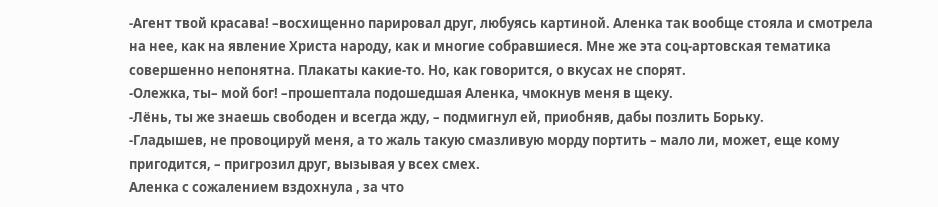-Агент твой красава! –восхищенно парировал друг, любуясь картиной. Аленка так вообще стояла и смотрела на нее, как на явление Христа народу, как и многие собравшиеся. Мне же эта соц-артовская тематика совершенно непонятна. Плакаты какие-то. Но, как говорится, о вкусах не спорят.
-Олежка, ты– мой бог! –прошептала подошедшая Аленка, чмокнув меня в щеку.
-Лёнь, ты же знаешь свободен и всегда жду, – подмигнул ей, приобняв, дабы позлить Борьку.
-Гладышев, не провоцируй меня, а то жаль такую смазливую морду портить – мало ли, может, еще кому пригодится, – пригрозил друг, вызывая у всех смех.
Аленка с сожалением вздохнула , за что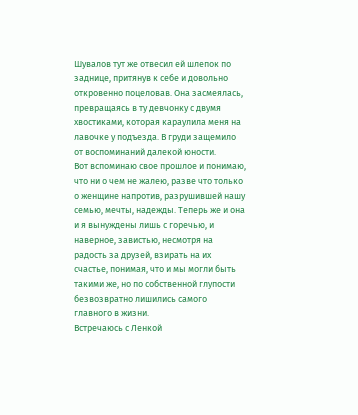Шувалов тут же отвесил ей шлепок по заднице, притянув к себе и довольно откровенно поцеловав. Она засмеялась, превращаясь в ту девчонку с двумя хвостиками, которая караулила меня на лавочке у подъезда. В груди защемило от воспоминаний далекой юности.
Вот вспоминаю свое прошлое и понимаю, что ни о чем не жалею, разве что только о женщине напротив, разрушившей нашу семью, мечты, надежды. Теперь же и она и я вынуждены лишь с горечью, и наверное, завистью, несмотря на радость за друзей, взирать на их счастье, понимая, что и мы могли быть такими же, но по собственной глупости безвозвратно лишились самого главного в жизни.
Встречаюсь с Ленкой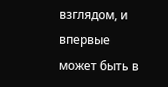взглядом, и впервые может быть в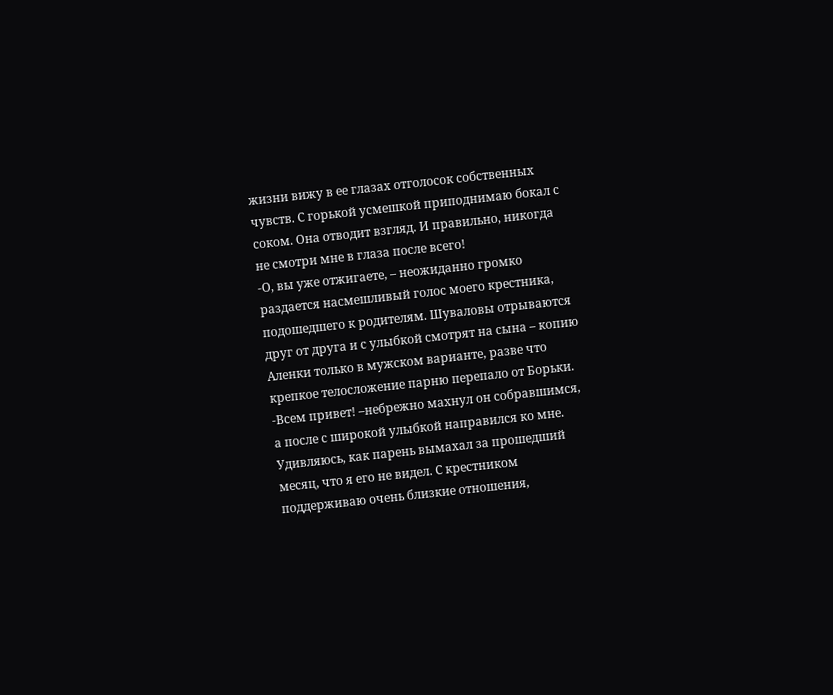жизни вижу в ее глазах отголосок собственных чувств. С горькой усмешкой приподнимаю бокал с соком. Она отводит взгляд. И правильно, никогда не смотри мне в глаза после всего!
-О, вы уже отжигаете, – неожиданно громко раздается насмешливый голос моего крестника, подошедшего к родителям. Шуваловы отрываются друг от друга и с улыбкой смотрят на сына – копию Аленки только в мужском варианте, разве что крепкое телосложение парню перепало от Борьки.
-Всем привет! –небрежно махнул он собравшимся, а после с широкой улыбкой направился ко мне. Удивляюсь, как парень вымахал за прошедший месяц, что я его не видел. С крестником поддерживаю очень близкие отношения,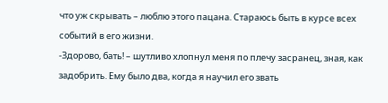что уж скрывать – люблю этого пацана. Стараюсь быть в курсе всех событий в его жизни.
-Здорово, бать! – шутливо хлопнул меня по плечу засранец, зная, как задобрить. Ему было два, когда я научил его звать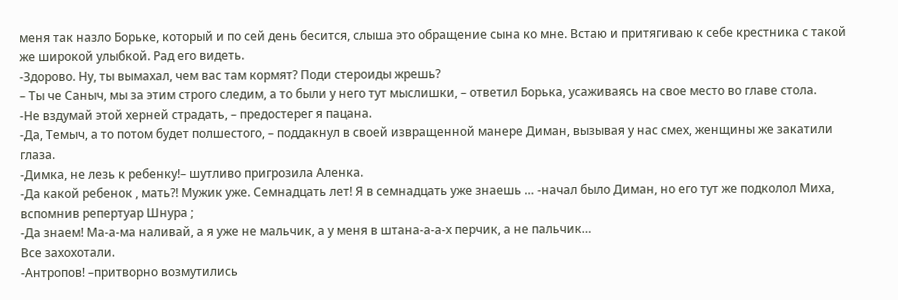меня так назло Борьке, который и по сей день бесится, слыша это обращение сына ко мне. Встаю и притягиваю к себе крестника с такой же широкой улыбкой. Рад его видеть.
-Здорово. Ну, ты вымахал, чем вас там кормят? Поди стероиды жрешь?
– Ты че Саныч, мы за этим строго следим, а то были у него тут мыслишки, – ответил Борька, усаживаясь на свое место во главе стола.
-Не вздумай этой херней страдать, – предостерег я пацана.
-Да, Темыч, а то потом будет полшестого, – поддакнул в своей извращенной манере Диман, вызывая у нас смех, женщины же закатили глаза.
-Димка, не лезь к ребенку!– шутливо пригрозила Аленка.
-Да какой ребенок , мать?! Мужик уже. Семнадцать лет! Я в семнадцать уже знаешь … -начал было Диман, но его тут же подколол Миха, вспомнив репертуар Шнура ;
-Да знаем! Ма-а-ма наливай, а я уже не мальчик, а у меня в штана-а-а-х перчик, а не пальчик…
Все захохотали.
-Антропов! –притворно возмутились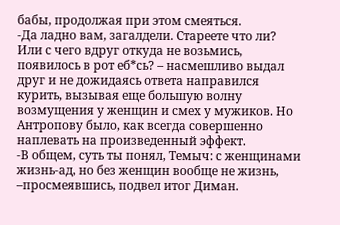бабы, продолжая при этом смеяться.
-Да ладно вам, загалдели. Стареете что ли? Или с чего вдруг откуда не возьмись, появилось в рот еб*сь? – насмешливо выдал друг и не дожидаясь ответа направился курить, вызывая еще большую волну возмущения у женщин и смех у мужиков. Но Антропову было, как всегда совершенно наплевать на произведенный эффект.
-В общем, суть ты понял, Темыч: с женщинами жизнь-ад, но без женщин вообще не жизнь, –просмеявшись, подвел итог Диман.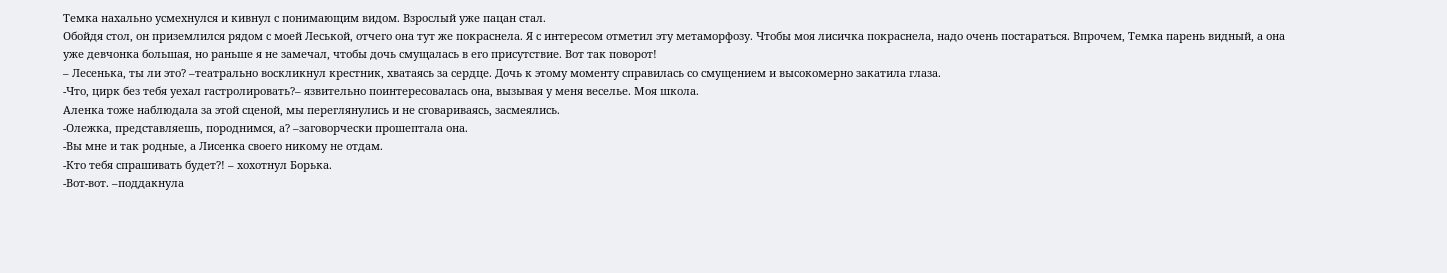Темка нахально усмехнулся и кивнул с понимающим видом. Взрослый уже пацан стал.
Обойдя стол, он приземлился рядом с моей Леськой, отчего она тут же покраснела. Я с интересом отметил эту метаморфозу. Чтобы моя лисичка покраснела, надо очень постараться. Впрочем, Темка парень видный, а она уже девчонка большая, но раньше я не замечал, чтобы дочь смущалась в его присутствие. Вот так поворот!
– Лесенька, ты ли это? –театрально воскликнул крестник, хватаясь за сердце. Дочь к этому моменту справилась со смущением и высокомерно закатила глаза.
-Что, цирк без тебя уехал гастролировать?– язвительно поинтересовалась она, вызывая у меня веселье. Моя школа.
Аленка тоже наблюдала за этой сценой, мы переглянулись и не сговариваясь, засмеялись.
-Олежка, представляешь, породнимся, а? –заговорчески прошептала она.
-Вы мне и так родные, а Лисенка своего никому не отдам.
-Кто тебя спрашивать будет?! – хохотнул Борька.
-Вот-вот. –поддакнула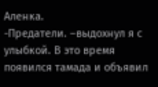Аленка.
-Предатели. –выдохнул я с улыбкой. В это время появился тамада и объявил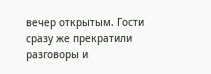вечер открытым. Гости сразу же прекратили разговоры и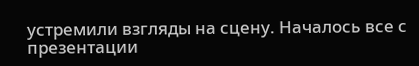устремили взгляды на сцену. Началось все с презентации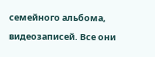семейного альбома, видеозаписей. Все они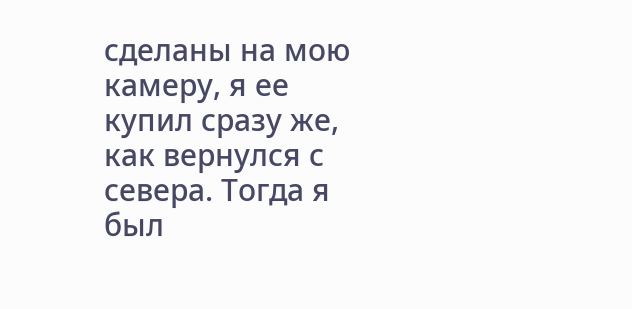сделаны на мою камеру, я ее купил сразу же, как вернулся с севера. Тогда я был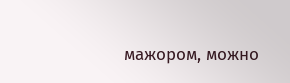мажором, можно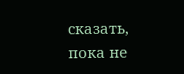сказать, пока не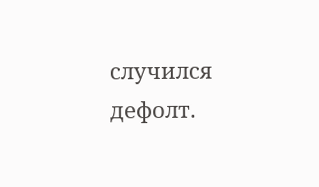случился дефолт.